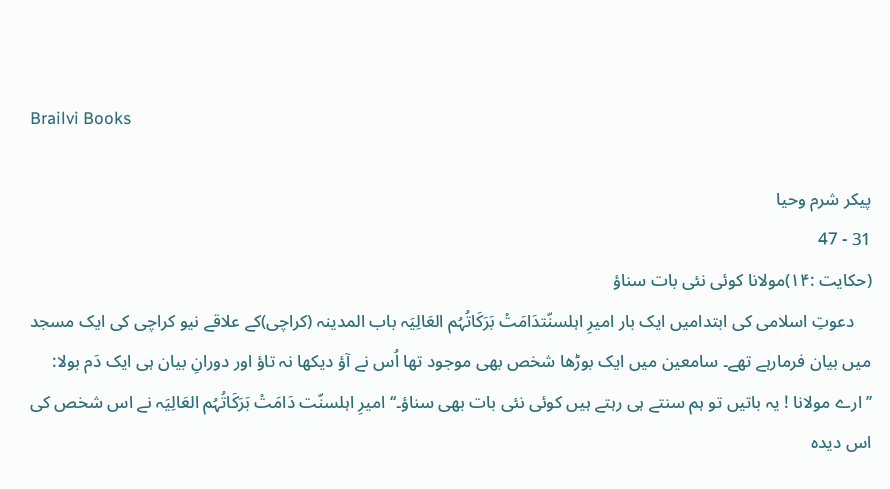Brailvi Books

پیکر شرم وحیا
31 - 47
(حکایت :۱۴)مولانا کوئی نئی بات سناؤ
    دعوتِ اسلامی کی ابتدامیں ایک بار امیرِ اہلسنّتدَامَتْ بَرَکَاتُہُم العَالِیَہ باب المدینہ (کراچی)کے علاقے نیو کراچی کی ایک مسجد میں بیان فرمارہے تھے۔ سامعین میں ایک بوڑھا شخص بھی موجود تھا اُس نے آؤ دیکھا نہ تاؤ اور دورانِ بیان ہی ایک دَم بولا: ’’ارے مولانا ! یہ باتیں تو ہم سنتے ہی رہتے ہیں کوئی نئی بات بھی سناؤ۔‘‘ امیرِ اہلسنّت دَامَتْ بَرَکَاتُہُم العَالِیَہ نے اس شخص کی اس دیدہ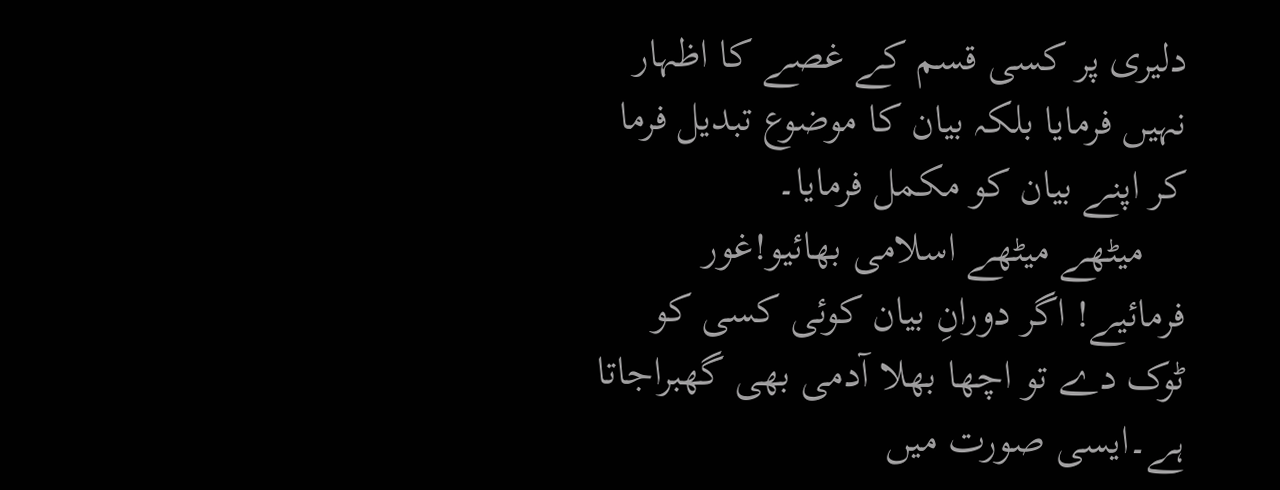دلیری پر کسی قسم کے غصے کا اظہار نہیں فرمایا بلکہ بیان کا موضوع تبدیل فرما کر اپنے بیان کو مکمل فرمایا۔
    میٹھے میٹھے اسلامی بھائیو!غور فرمائیے! اگر دورانِ بیان کوئی کسی کو ٹوک دے تو اچھا بھلا آدمی بھی گھبراجاتا ہے۔ایسی صورت میں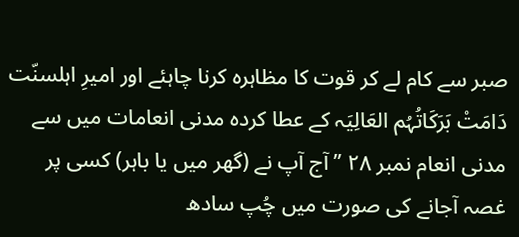صبر سے کام لے کر قوت کا مظاہرہ کرنا چاہئے اور امیرِ اہلسنّت دَامَتْ بَرَکَاتُہُم العَالِیَہ کے عطا کردہ مدنی انعامات میں سے مدنی انعام نمبر ۲۸ ’’ آج آپ نے (گھر میں یا باہر) کسی پر غصہ آجانے کی صورت میں چُپ سادھ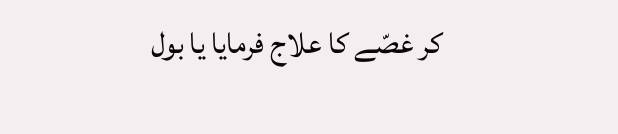کر غصّے کا علاج فرمایا یا بول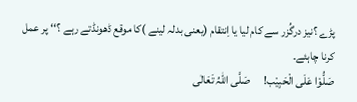پڑے ؟نیز درگُزر سے کام لیا یا اِنتقام (یعنی بدلہ لینے )کا موقع ڈھونڈتے رہے ؟‘‘ پر عمل کرنا چاہئے۔
صَلُّوْا عَلَی الْحَبِیْب!      صَلَّی اللّٰہُ تَعَالٰی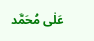عَلٰی مُحَمَّد